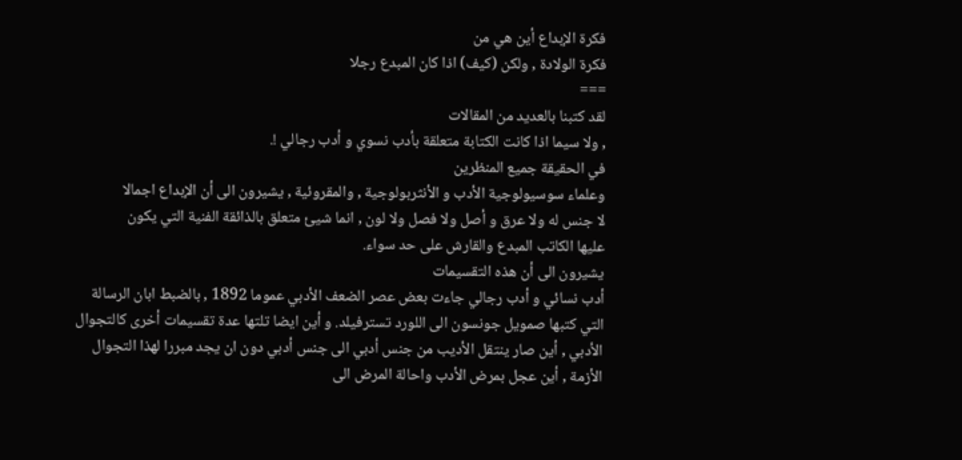فكرة الإبداع أين هي من
فكرة الولادة , ولكن (كيف) اذا كان المبدع رجلا
===
لقد كتبنا بالعديد من المقالات
, ولا سيما اذا كانت الكتابة متعلقة بأدب نسوي و أدب رجالي !.
في الحقيقة جميع المنظرين
وعلماء سوسيولوجية الأدب و الأنثربولوجية , والمقروئية , يشيرون الى أن الإبداع اجمالا
لا جنس له ولا عرق و أصل ولا فصل ولا لون , انما شيئ متعلق بالذائقة الفنية التي يكون
عليها الكاتب المبدع والقارش على حد سواء.
يشيرون الى أن هذه التقسيمات
أدب نسائي و أدب رجالي جاءت بعض عصر الضعف الأدبي عموما 1892 , بالضبط ابان الرسالة
التي كتبها صمويل جونسون الى اللورد تسترفيلد. و أين ايضا تلتها عدة تقسيمات أخرى كالتجوال
الأدبي , أين صار ينتقل الأديب من جنس أدبي الى جنس أدبي دون ان يجد مبررا لهذا التجوال
الأزمة , أين عجل بمرض الأدب واحالة المرض الى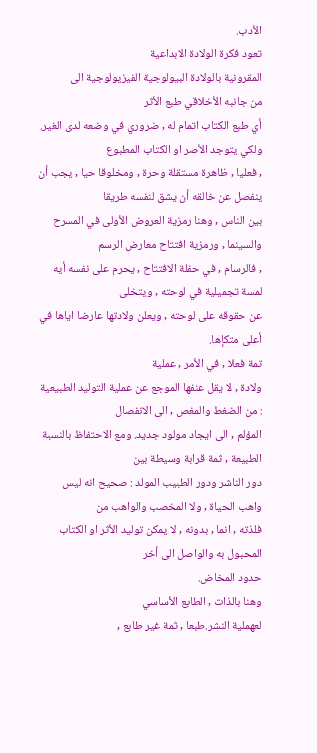الأدب.
تعود فكرة الولادة الابداعية
المقرونية بالولادة البيولوجية الفيزيولوجية الى
من جانبه الأخلاقي طبع الأثر
أي طبع الكتاب اتمام له , ضروري في وضعه لدى الغير. ولكي يتوجد الأصر او الكتاب المطبوع
, فعليا , ظاهرة مستقلة وحرة , ومخلوقا حيا , يجب أن ينفصل عن خالقه أن يشق لنفسه طريقا
بين الناس , وهنا رمزية العروض الأولى في المسرح والسينما , ورمزية افتتاح معارض الرسم
, فالرسام , في حفلة الافتتاح , يحرم على نفسه أيه لمسة تجميلية في لوحته , ويتخلى
عن حقوقه على لوحته , ويعلن ولادتها عارضا اياها في أعلى متكإها.
تمة فعلا , في الأمر , عملية
ولادة , لا يقل عنفها الموجع عن عملية التوليد الطبيعية : من الضغط والمغص , الى الانفصال
المؤلم , الى ايجاد مولود جديد. ومع الاحتفاظ بالنسبة الطبيعة , ثمة قرابة وسيطة بين
دور الناشر ودور الطبيب المولد : صحيح انه ليس واهب الحياة , ولا المخصب والواهب من
فلذته , انما , بدونه , لا يمكن توليد الأثر او الكتاب المحبول به والواصل الى أخر
حدود المخاض.
وهنا بالذات , الطابع الأساسي
لعهملية النشر.طبعا , ثمة غير طابع ,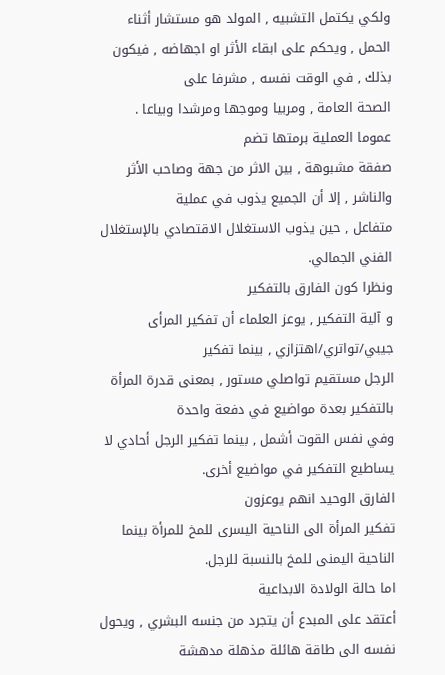ولكي يكتمل التشبيه , المولد هو مستشار أثناء
الحمل , ويحكم على ابقاء الأثر او اجهاضه , فيكون بذلك , في الوقت نفسه , مشرفا على
الصحة العامة , ومربيا وموجها ومرشدا وبياعا .
عموما العملية برمتها تضم
صفقة مشبوهة , بين الاثر من جهة وصاحب الأثر والناشر , إلا أن الجميع يذوب في عملية
متفاعل , حين يذوب الاستغلال الاقتصادي بالإستغلال الفني الجمالي.
ونظرا كون الفارق بالتفكير
و آلية التفكير , يوعز العلماء أن تفكير المرأى جيبي/تواتري/اهتزازي , بينما تفكير
الرجل مستقيم تواصلي مستور , بمعنى قدرة المرأة بالتفكير بعدة مواضيع في دفعة واحدة
وفي نفس القوت أشمل , بينما تفكير الرجل أحادي لا يساطيع التفكير في مواضيع أخرى.
الفارق الوحيد انهم يوعزون
تفكير المرأة الى الناحية اليسرى للمخ للمرأة بينما الناحية اليمنى للمخ بالنسبة للرجل.
اما حالة الولادة الابداعية
أعتقد على المبدع أن يتجرد من جنسه البشري , ويحول نفسه الى طاقة هائلة مذهلة مدهشة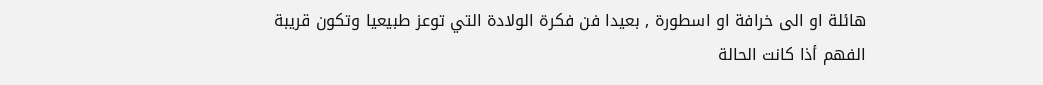هائلة او الى خرافة او اسطورة , بعيدا فن فكرة الولادة التي توعز طبيعيا وتكون قريبة
الفهم أذا كانت الحالة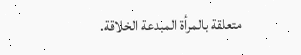متعلقة بالمرأة المبدعة الخلاقة.